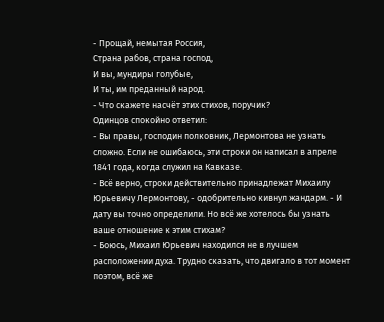- Прощай, немытая Россия,
Страна рабов, страна господ,
И вы, мундиры голубые,
И ты, им преданный народ.
- Что скажете насчёт этих стихов, поручик?
Одинцов спокойно ответил:
- Вы правы, господин полковник, Лермонтова не узнать сложно. Если не ошибаюсь, эти строки он написал в апреле 1841 года, когда служил на Кавказе.
- Всё верно, строки действительно принадлежат Михаилу Юрьевичу Лермонтову, - одобрительно кивнул жандарм. - И дату вы точно определили. Но всё же хотелось бы узнать ваше отношение к этим стихам?
- Боюсь, Михаил Юрьевич находился не в лучшем расположении духа. Трудно сказать, что двигало в тот момент поэтом, всё же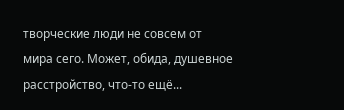творческие люди не совсем от мира сего. Может, обида, душевное расстройство, что-то ещё...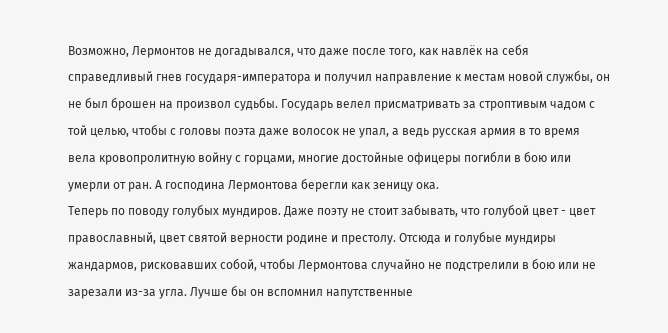Возможно, Лермонтов не догадывался, что даже после того, как навлёк на себя справедливый гнев государя-императора и получил направление к местам новой службы, он не был брошен на произвол судьбы. Государь велел присматривать за строптивым чадом с той целью, чтобы с головы поэта даже волосок не упал, а ведь русская армия в то время вела кровопролитную войну с горцами, многие достойные офицеры погибли в бою или умерли от ран. А господина Лермонтова берегли как зеницу ока.
Теперь по поводу голубых мундиров. Даже поэту не стоит забывать, что голубой цвет - цвет православный, цвет святой верности родине и престолу. Отсюда и голубые мундиры жандармов, рисковавших собой, чтобы Лермонтова случайно не подстрелили в бою или не зарезали из-за угла. Лучше бы он вспомнил напутственные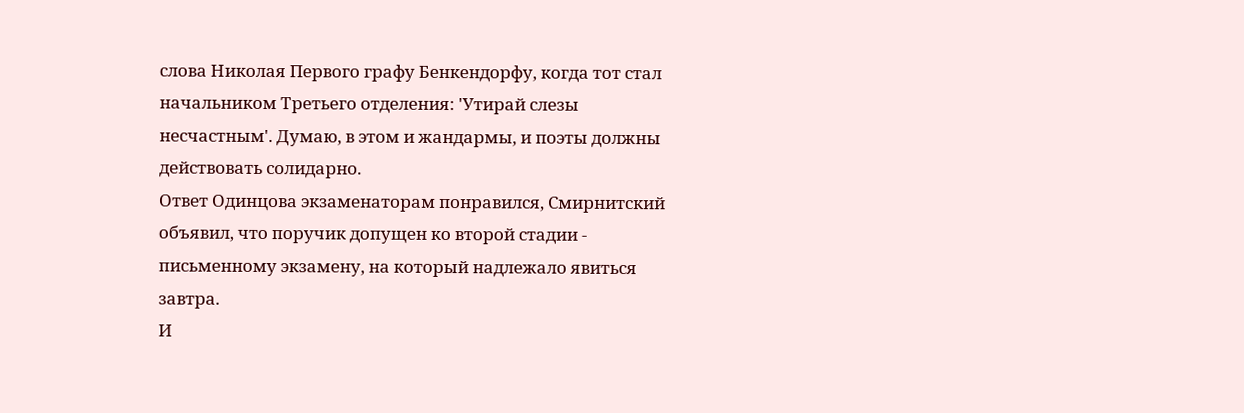слова Николая Первого графу Бенкендорфу, когда тот стал начальником Третьего отделения: 'Утирай слезы несчастным'. Думаю, в этом и жандармы, и поэты должны действовать солидарно.
Ответ Одинцова экзаменаторам понравился, Смирнитский объявил, что поручик допущен ко второй стадии - письменному экзамену, на который надлежало явиться завтра.
И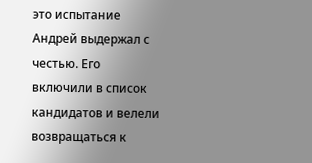это испытание Андрей выдержал с честью. Его включили в список кандидатов и велели возвращаться к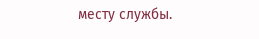месту службы.